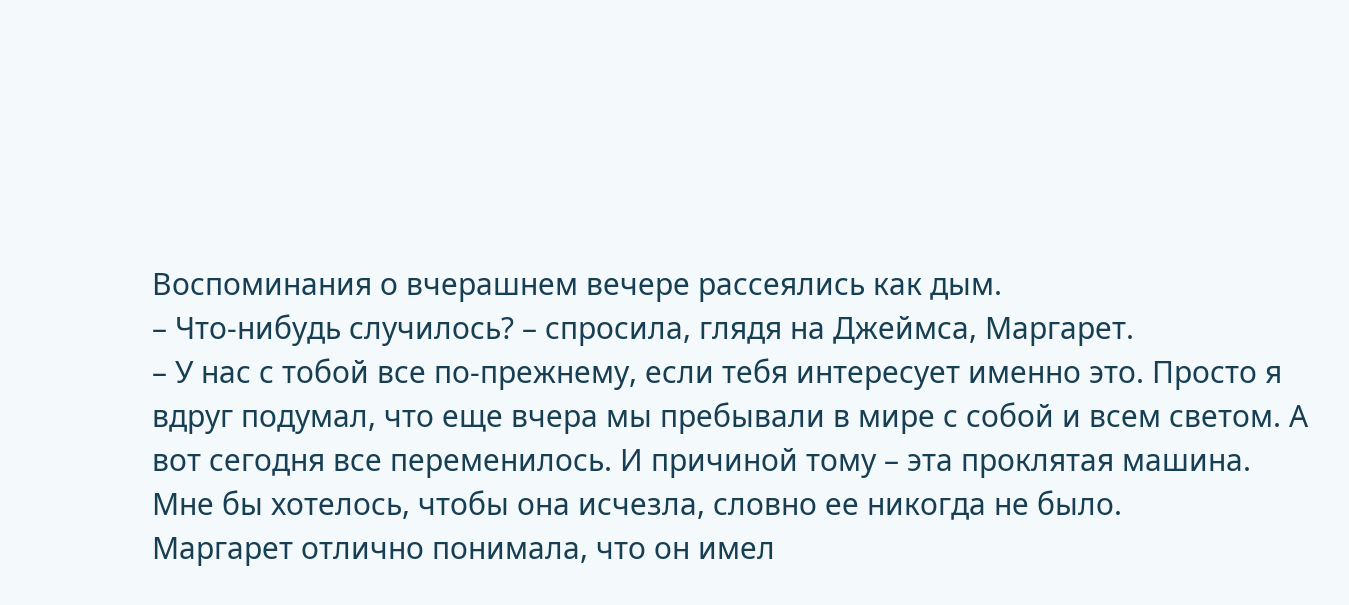Воспоминания о вчерашнем вечере рассеялись как дым.
– Что-нибудь случилось? – спросила, глядя на Джеймса, Маргарет.
– У нас с тобой все по-прежнему, если тебя интересует именно это. Просто я вдруг подумал, что еще вчера мы пребывали в мире с собой и всем светом. А вот сегодня все переменилось. И причиной тому – эта проклятая машина. Мне бы хотелось, чтобы она исчезла, словно ее никогда не было.
Маргарет отлично понимала, что он имел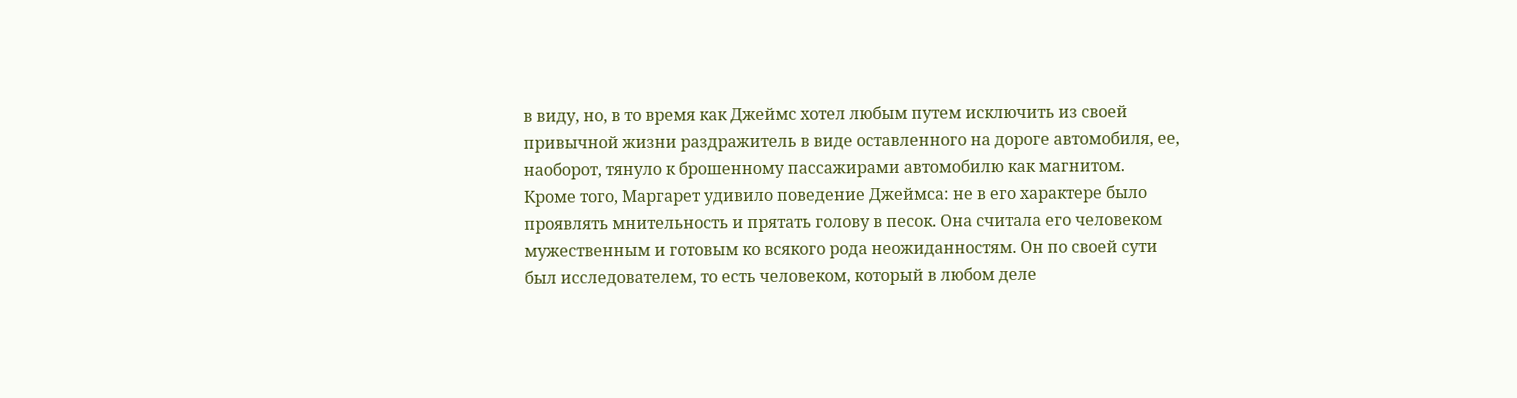в виду, но, в то время как Джеймс хотел любым путем исключить из своей привычной жизни раздражитель в виде оставленного на дороге автомобиля, ее, наоборот, тянуло к брошенному пассажирами автомобилю как магнитом. Кроме того, Маргарет удивило поведение Джеймса: не в его характере было проявлять мнительность и прятать голову в песок. Она считала его человеком мужественным и готовым ко всякого рода неожиданностям. Он по своей сути был исследователем, то есть человеком, который в любом деле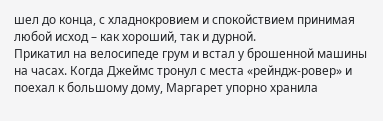шел до конца, с хладнокровием и спокойствием принимая любой исход – как хороший, так и дурной.
Прикатил на велосипеде грум и встал у брошенной машины на часах. Когда Джеймс тронул с места «рейндж-ровер» и поехал к большому дому, Маргарет упорно хранила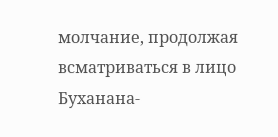молчание, продолжая всматриваться в лицо Буханана-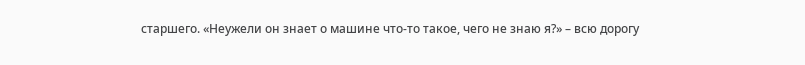старшего. «Неужели он знает о машине что-то такое, чего не знаю я?» – всю дорогу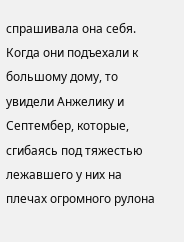спрашивала она себя.
Когда они подъехали к большому дому, то увидели Анжелику и Септембер, которые, сгибаясь под тяжестью лежавшего у них на плечах огромного рулона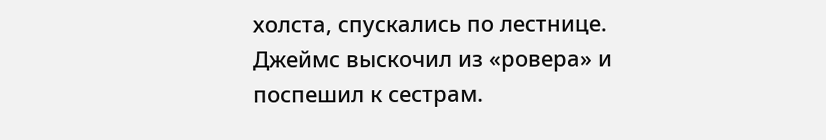холста, спускались по лестнице. Джеймс выскочил из «ровера» и поспешил к сестрам.